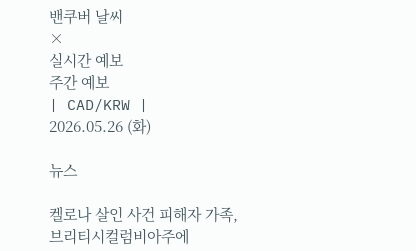밴쿠버 날씨
×
실시간 예보
주간 예보
| CAD/KRW | 2026.05.26 (화)

뉴스

켈로나 살인 사건 피해자 가족, 브리티시컬럼비아주에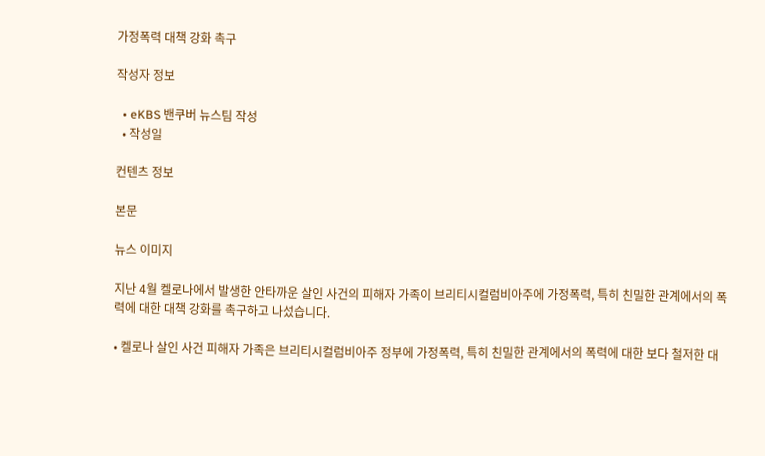가정폭력 대책 강화 촉구

작성자 정보

  • eKBS 밴쿠버 뉴스팀 작성
  • 작성일

컨텐츠 정보

본문

뉴스 이미지

지난 4월 켈로나에서 발생한 안타까운 살인 사건의 피해자 가족이 브리티시컬럼비아주에 가정폭력, 특히 친밀한 관계에서의 폭력에 대한 대책 강화를 촉구하고 나섰습니다.

• 켈로나 살인 사건 피해자 가족은 브리티시컬럼비아주 정부에 가정폭력, 특히 친밀한 관계에서의 폭력에 대한 보다 철저한 대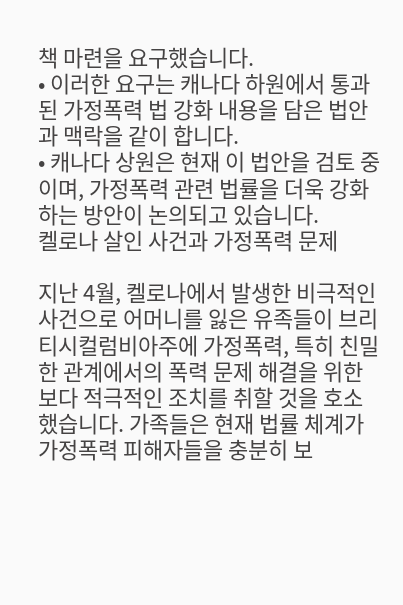책 마련을 요구했습니다.
• 이러한 요구는 캐나다 하원에서 통과된 가정폭력 법 강화 내용을 담은 법안과 맥락을 같이 합니다.
• 캐나다 상원은 현재 이 법안을 검토 중이며, 가정폭력 관련 법률을 더욱 강화하는 방안이 논의되고 있습니다.
켈로나 살인 사건과 가정폭력 문제

지난 4월, 켈로나에서 발생한 비극적인 사건으로 어머니를 잃은 유족들이 브리티시컬럼비아주에 가정폭력, 특히 친밀한 관계에서의 폭력 문제 해결을 위한 보다 적극적인 조치를 취할 것을 호소했습니다. 가족들은 현재 법률 체계가 가정폭력 피해자들을 충분히 보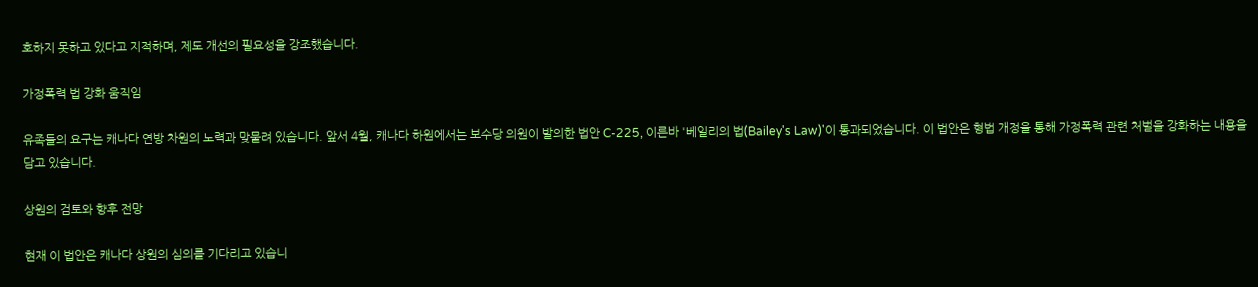호하지 못하고 있다고 지적하며, 제도 개선의 필요성을 강조했습니다.

가정폭력 법 강화 움직임

유족들의 요구는 캐나다 연방 차원의 노력과 맞물려 있습니다. 앞서 4월, 캐나다 하원에서는 보수당 의원이 발의한 법안 C-225, 이른바 '베일리의 법(Bailey's Law)'이 통과되었습니다. 이 법안은 형법 개정을 통해 가정폭력 관련 처벌을 강화하는 내용을 담고 있습니다.

상원의 검토와 향후 전망

현재 이 법안은 캐나다 상원의 심의를 기다리고 있습니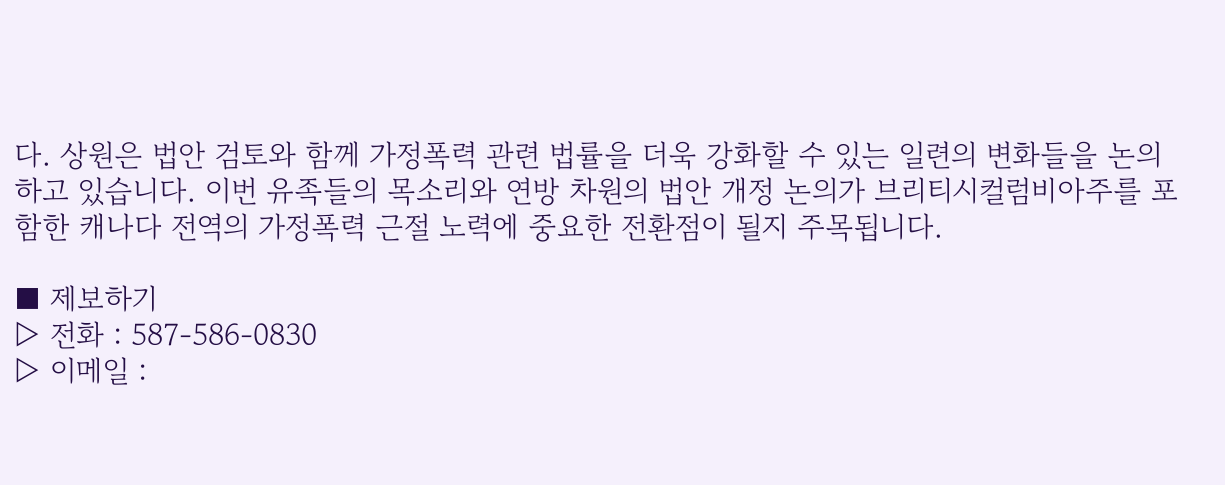다. 상원은 법안 검토와 함께 가정폭력 관련 법률을 더욱 강화할 수 있는 일련의 변화들을 논의하고 있습니다. 이번 유족들의 목소리와 연방 차원의 법안 개정 논의가 브리티시컬럼비아주를 포함한 캐나다 전역의 가정폭력 근절 노력에 중요한 전환점이 될지 주목됩니다.

■ 제보하기
▷ 전화 : 587-586-0830
▷ 이메일 :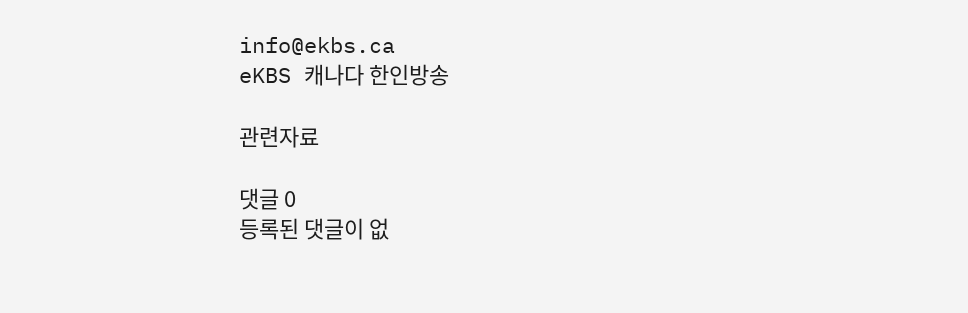info@ekbs.ca
eKBS 캐나다 한인방송

관련자료

댓글 0
등록된 댓글이 없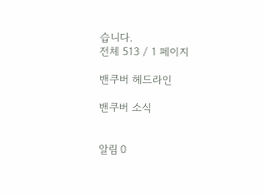습니다.
전체 513 / 1 페이지

밴쿠버 헤드라인

밴쿠버 소식


알림 0